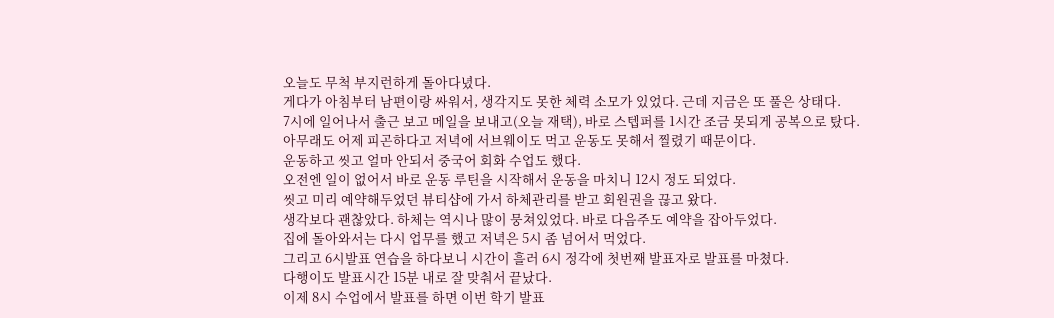오늘도 무척 부지런하게 돌아다녔다.
게다가 아침부터 남편이랑 싸워서, 생각지도 못한 체력 소모가 있었다. 근데 지금은 또 풀은 상태다.
7시에 일어나서 출근 보고 메일을 보내고(오늘 재택), 바로 스텝퍼를 1시간 조금 못되게 공복으로 탔다.
아무래도 어제 피곤하다고 저녁에 서브웨이도 먹고 운동도 못해서 찔렸기 때문이다.
운동하고 씻고 얼마 안되서 중국어 회화 수업도 했다.
오전엔 일이 없어서 바로 운동 루틴을 시작해서 운동을 마치니 12시 정도 되었다.
씻고 미리 예약해두었던 뷰티샵에 가서 하체관리를 받고 회원권을 끊고 왔다.
생각보다 괜찮았다. 하체는 역시나 많이 뭉쳐있었다. 바로 다음주도 예약을 잡아두었다.
집에 돌아와서는 다시 업무를 했고 저녁은 5시 좀 넘어서 먹었다.
그리고 6시발표 연습을 하다보니 시간이 흘러 6시 정각에 첫번째 발표자로 발표를 마쳤다.
다행이도 발표시간 15분 내로 잘 맞춰서 끝났다.
이제 8시 수업에서 발표를 하면 이번 학기 발표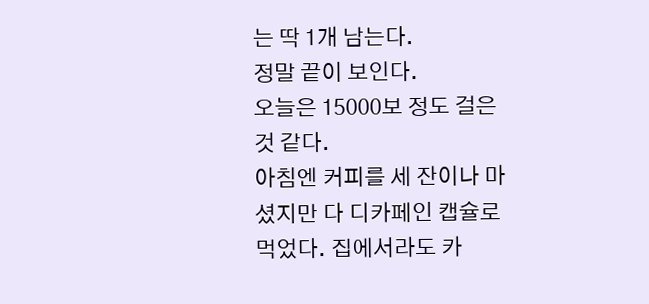는 딱 1개 남는다.
정말 끝이 보인다.
오늘은 15000보 정도 걸은 것 같다.
아침엔 커피를 세 잔이나 마셨지만 다 디카페인 캡슐로 먹었다. 집에서라도 카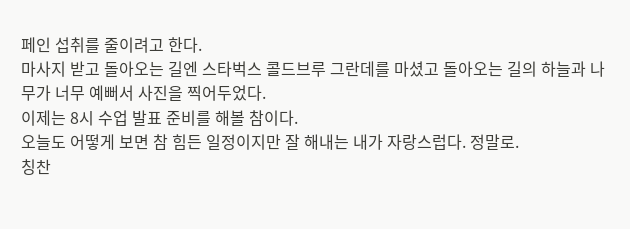페인 섭취를 줄이려고 한다.
마사지 받고 돌아오는 길엔 스타벅스 콜드브루 그란데를 마셨고 돌아오는 길의 하늘과 나무가 너무 예뻐서 사진을 찍어두었다.
이제는 8시 수업 발표 준비를 해볼 참이다.
오늘도 어떻게 보면 참 힘든 일정이지만 잘 해내는 내가 자랑스럽다. 정말로.
칭찬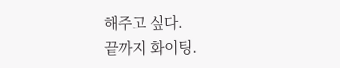해주고 싶다.
끝까지 화이팅.